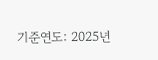기준연도: 2025년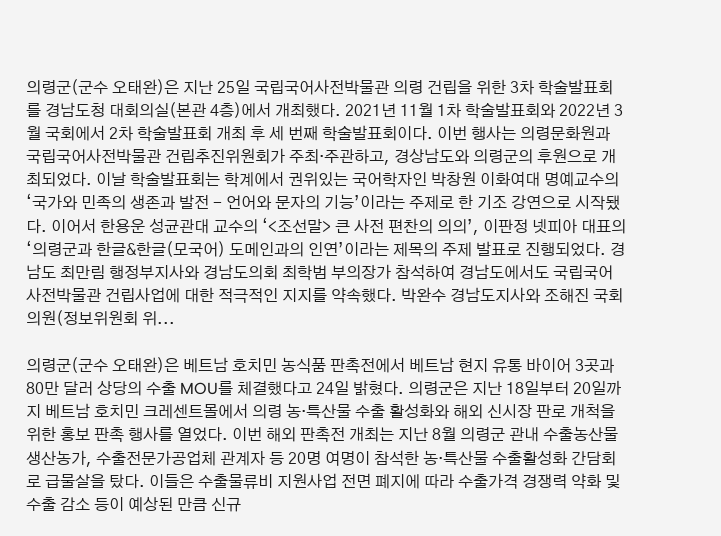의령군(군수 오태완)은 지난 25일 국립국어사전박물관 의령 건립을 위한 3차 학술발표회를 경남도청 대회의실(본관 4층)에서 개최했다. 2021년 11월 1차 학술발표회와 2022년 3월 국회에서 2차 학술발표회 개최 후 세 번째 학술발표회이다. 이번 행사는 의령문화원과 국립국어사전박물관 건립추진위원회가 주최·주관하고, 경상남도와 의령군의 후원으로 개최되었다. 이날 학술발표회는 학계에서 권위있는 국어학자인 박창원 이화여대 명예교수의 ‘국가와 민족의 생존과 발전 - 언어와 문자의 기능’이라는 주제로 한 기조 강연으로 시작됐다. 이어서 한용운 성균관대 교수의 ‘<조선말> 큰 사전 편찬의 의의’, 이판정 넷피아 대표의 ‘의령군과 한글&한글(모국어) 도메인과의 인연’이라는 제목의 주제 발표로 진행되었다. 경남도 최만림 행정부지사와 경남도의회 최학범 부의장가 참석하여 경남도에서도 국립국어사전박물관 건립사업에 대한 적극적인 지지를 약속했다. 박완수 경남도지사와 조해진 국회의원(정보위원회 위...

의령군(군수 오태완)은 베트남 호치민 농식품 판촉전에서 베트남 현지 유통 바이어 3곳과 80만 달러 상당의 수출 MOU를 체결했다고 24일 밝혔다. 의령군은 지난 18일부터 20일까지 베트남 호치민 크레센트몰에서 의령 농·특산물 수출 활성화와 해외 신시장 판로 개척을 위한 홍보 판촉 행사를 열었다. 이번 해외 판촉전 개최는 지난 8월 의령군 관내 수출농산물 생산농가, 수출전문가공업체 관계자 등 20명 여명이 참석한 농·특산물 수출활성화 간담회로 급물살을 탔다. 이들은 수출물류비 지원사업 전면 폐지에 따라 수출가격 경쟁력 약화 및 수출 감소 등이 예상된 만큼 신규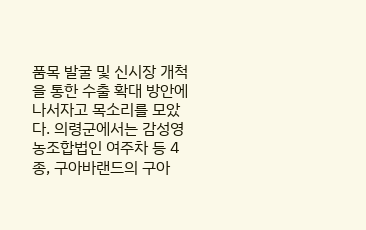품목 발굴 및 신시장 개척을 통한 수출 확대 방안에 나서자고 목소리를 모았다. 의령군에서는 감성영농조합법인 여주차 등 4종, 구아바랜드의 구아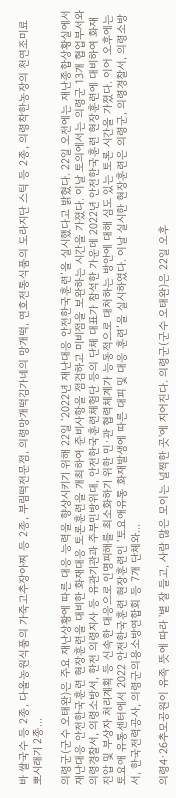바 쌀국수 등 2종, 다올농원식품의 가죽고추장아찌 등 2종, 부림떡전문점, 의령망개떡김가네의 망개떡, 연호전통식품의 도라지단 스틱 등 2종, 의령착한농장의 천연조미료 뽀시래기 2종...

의령군(군수 오태완)은 주요 재난상황에 따른 대응 능력을 향상시키기 위해 22일 ‘2022년 재난대응 안전한국훈련’을 실시했다고 밝혔다. 22일 오전에는 재난종합상황실에서 재난대응 안전한국훈련 현장훈련을 대비한 화재대응 토론훈련을 개최하여 준비사항을 점검하고 미비점을 보완하는 시간을 가졌다. 이날 토의에서는 의령군 13개 협업부서와 의령경찰서, 의령소방서, 한전 의령지사 등 유관기관과 주부민방위대, 안전한국훈련체험단 등의 단체 대표가 참석한 가운데 2022년 안전한국훈련 현장훈련에 대비하여 화재진압 및 부상자 처리계획 등 신속한 대응으로 인명피해를 최소화하기 위한 민·관 협력체계가 능동적으로 대처하는 방안에 대해 심도 있는 토론 시간을 가졌다. 이어 오후에는 토요애 유통센터에서 2022 안전한국훈련 현장훈련인 ‘토요애유통 화재발생에 따른 대피 및 대응 훈련’을 실시하였다. 이날 실시한 현장훈련은 의령군, 의령경찰서, 의령소방서, 한국전력공사, 의령군의용소방연합회 등 7개 단체와...

의령4·26추모공원이 유족 뜻에 따라 '볕 잘 들고, 사람 많은 모이는 널찍한 곳'에 지어진다. 의령군(군수 오태완)은 22일 오후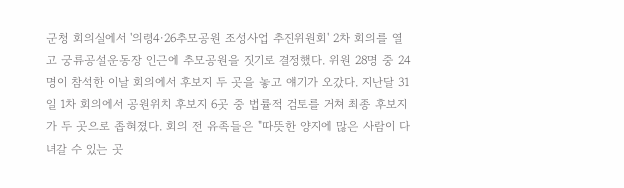군청 회의실에서 '의령4·26추모공원 조성사업 추진위원회' 2차 회의를 열고 궁류공설운동장 인근에 추모공원을 짓기로 결정했다. 위원 28명 중 24명이 참석한 이날 회의에서 후보지 두 곳을 놓고 얘기가 오갔다. 지난달 31일 1차 회의에서 공원위치 후보지 6곳 중 법률적 검토를 거쳐 최종 후보지가 두 곳으로 좁혀졌다. 회의 전 유족들은 "따뜻한 양지에 많은 사람이 다녀갈 수 있는 곳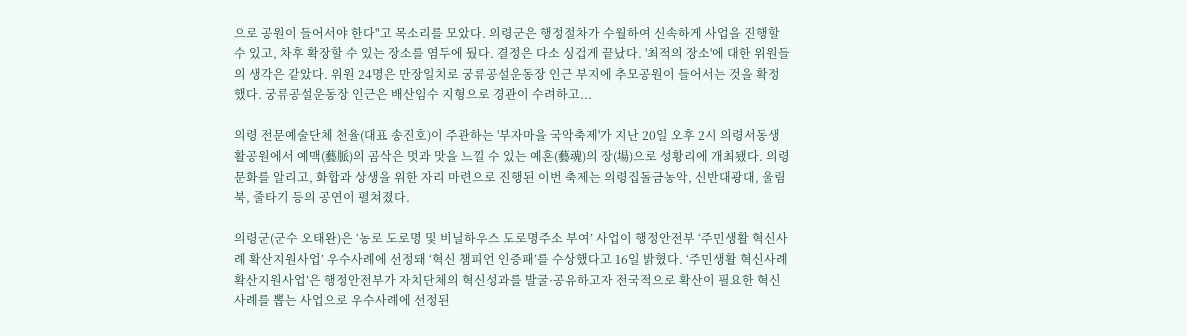으로 공원이 들어서야 한다"고 목소리를 모았다. 의령군은 행정절차가 수월하여 신속하게 사업을 진행할 수 있고, 차후 확장할 수 있는 장소를 염두에 뒀다. 결정은 다소 싱겁게 끝났다. '최적의 장소'에 대한 위원들의 생각은 같았다. 위원 24명은 만장일치로 궁류공설운동장 인근 부지에 추모공원이 들어서는 것을 확정했다. 궁류공설운동장 인근은 배산임수 지형으로 경관이 수려하고...

의령 전문예술단체 천율(대표 송진호)이 주관하는 '부자마을 국악축제'가 지난 20일 오후 2시 의령서동생활공원에서 예맥(藝脈)의 곰삭은 멋과 맛을 느낄 수 있는 예혼(藝魂)의 장(場)으로 성황리에 개최됐다. 의령문화를 알리고, 화합과 상생을 위한 자리 마련으로 진행된 이번 축제는 의령집돌금농악, 신반대광대, 울림북, 줄타기 등의 공연이 펼쳐졌다.

의령군(군수 오태완)은 ‘농로 도로명 및 비닐하우스 도로명주소 부여’ 사업이 행정안전부 ‘주민생활 혁신사례 확산지원사업’ 우수사례에 선정돼 ‘혁신 챔피언 인증패’를 수상했다고 16일 밝혔다. ‘주민생활 혁신사례 확산지원사업’은 행정안전부가 자치단체의 혁신성과를 발굴·공유하고자 전국적으로 확산이 필요한 혁신사례를 뽑는 사업으로 우수사례에 선정된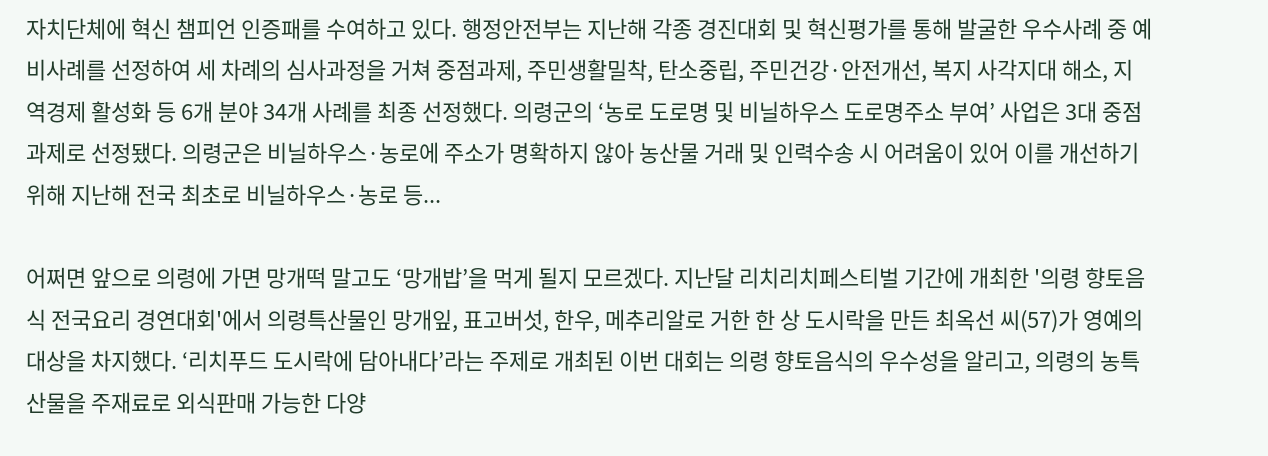자치단체에 혁신 챔피언 인증패를 수여하고 있다. 행정안전부는 지난해 각종 경진대회 및 혁신평가를 통해 발굴한 우수사례 중 예비사례를 선정하여 세 차례의 심사과정을 거쳐 중점과제, 주민생활밀착, 탄소중립, 주민건강·안전개선, 복지 사각지대 해소, 지역경제 활성화 등 6개 분야 34개 사례를 최종 선정했다. 의령군의 ‘농로 도로명 및 비닐하우스 도로명주소 부여’ 사업은 3대 중점과제로 선정됐다. 의령군은 비닐하우스·농로에 주소가 명확하지 않아 농산물 거래 및 인력수송 시 어려움이 있어 이를 개선하기 위해 지난해 전국 최초로 비닐하우스·농로 등...

어쩌면 앞으로 의령에 가면 망개떡 말고도 ‘망개밥’을 먹게 될지 모르겠다. 지난달 리치리치페스티벌 기간에 개최한 '의령 향토음식 전국요리 경연대회'에서 의령특산물인 망개잎, 표고버섯, 한우, 메추리알로 거한 한 상 도시락을 만든 최옥선 씨(57)가 영예의 대상을 차지했다. ‘리치푸드 도시락에 담아내다’라는 주제로 개최된 이번 대회는 의령 향토음식의 우수성을 알리고, 의령의 농특산물을 주재료로 외식판매 가능한 다양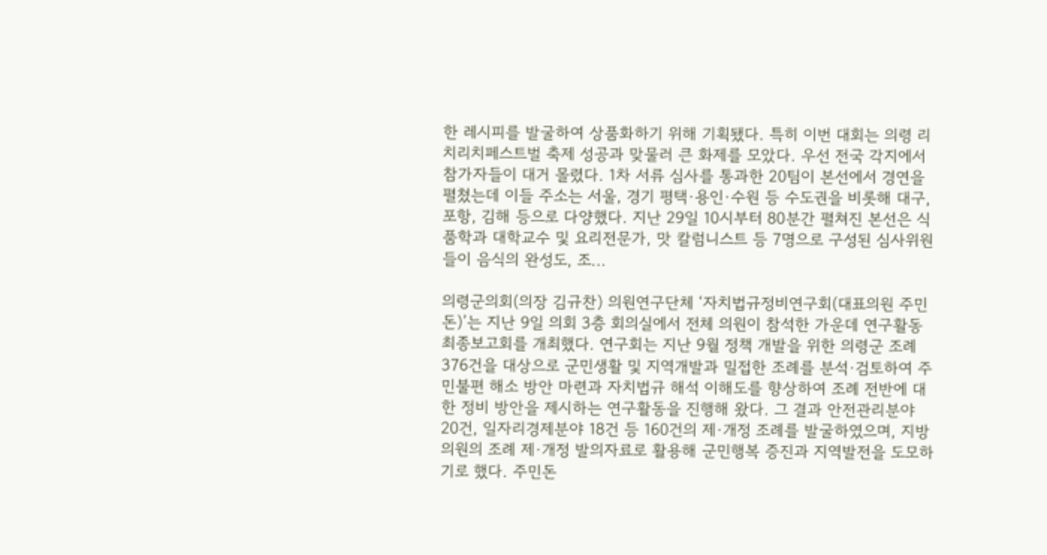한 레시피를 발굴하여 상품화하기 위해 기획됐다. 특히 이번 대회는 의령 리치리치페스트벌 축제 성공과 맞물러 큰 화제를 모았다. 우선 전국 각지에서 참가자들이 대거 몰렸다. 1차 서류 심사를 통과한 20팀이 본선에서 경연을 펼쳤는데 이들 주소는 서울, 경기 평택·용인·수원 등 수도권을 비롯해 대구, 포항, 김해 등으로 다양했다. 지난 29일 10시부터 80분간 펼쳐진 본선은 식품학과 대학교수 및 요리전문가, 맛 칼럼니스트 등 7명으로 구성된 심사위원들이 음식의 완성도, 조...

의령군의회(의장 김규찬) 의원연구단체 ‘자치법규정비연구회(대표의원 주민돈)’는 지난 9일 의회 3층 회의실에서 전체 의원이 참석한 가운데 연구활동 최종보고회를 개최했다. 연구회는 지난 9월 정책 개발을 위한 의령군 조례 376건을 대상으로 군민생활 및 지역개발과 밀접한 조례를 분석·검토하여 주민불편 해소 방안 마련과 자치법규 해석 이해도를 향상하여 조례 전반에 대한 정비 방안을 제시하는 연구활동을 진행해 왔다. 그 결과 안전관리분야 20건, 일자리경제분야 18건 등 160건의 제·개정 조례를 발굴하였으며, 지방의원의 조례 제·개정 발의자료로 활용해 군민행복 증진과 지역발전을 도모하기로 했다. 주민돈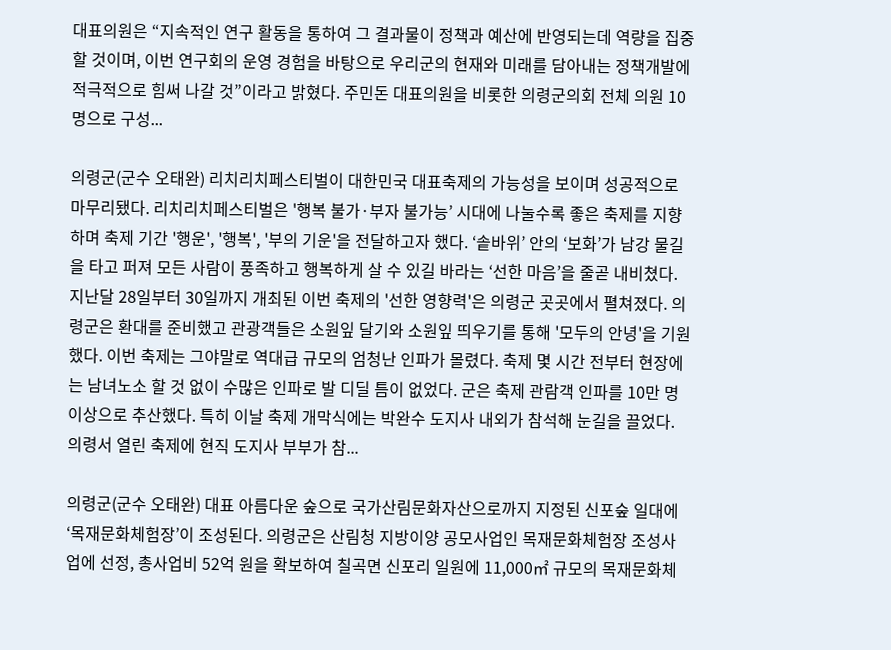대표의원은 “지속적인 연구 활동을 통하여 그 결과물이 정책과 예산에 반영되는데 역량을 집중할 것이며, 이번 연구회의 운영 경험을 바탕으로 우리군의 현재와 미래를 담아내는 정책개발에 적극적으로 힘써 나갈 것”이라고 밝혔다. 주민돈 대표의원을 비롯한 의령군의회 전체 의원 10명으로 구성...

의령군(군수 오태완) 리치리치페스티벌이 대한민국 대표축제의 가능성을 보이며 성공적으로 마무리됐다. 리치리치페스티벌은 '행복 불가·부자 불가능’ 시대에 나눌수록 좋은 축제를 지향하며 축제 기간 '행운', '행복', '부의 기운'을 전달하고자 했다. ‘솥바위’ 안의 ‘보화’가 남강 물길을 타고 퍼져 모든 사람이 풍족하고 행복하게 살 수 있길 바라는 ‘선한 마음’을 줄곧 내비쳤다. 지난달 28일부터 30일까지 개최된 이번 축제의 '선한 영향력'은 의령군 곳곳에서 펼쳐졌다. 의령군은 환대를 준비했고 관광객들은 소원잎 달기와 소원잎 띄우기를 통해 '모두의 안녕'을 기원했다. 이번 축제는 그야말로 역대급 규모의 엄청난 인파가 몰렸다. 축제 몇 시간 전부터 현장에는 남녀노소 할 것 없이 수많은 인파로 발 디딜 틈이 없었다. 군은 축제 관람객 인파를 10만 명 이상으로 추산했다. 특히 이날 축제 개막식에는 박완수 도지사 내외가 참석해 눈길을 끌었다. 의령서 열린 축제에 현직 도지사 부부가 참...

의령군(군수 오태완) 대표 아름다운 숲으로 국가산림문화자산으로까지 지정된 신포숲 일대에 ‘목재문화체험장’이 조성된다. 의령군은 산림청 지방이양 공모사업인 목재문화체험장 조성사업에 선정, 총사업비 52억 원을 확보하여 칠곡면 신포리 일원에 11,000㎡ 규모의 목재문화체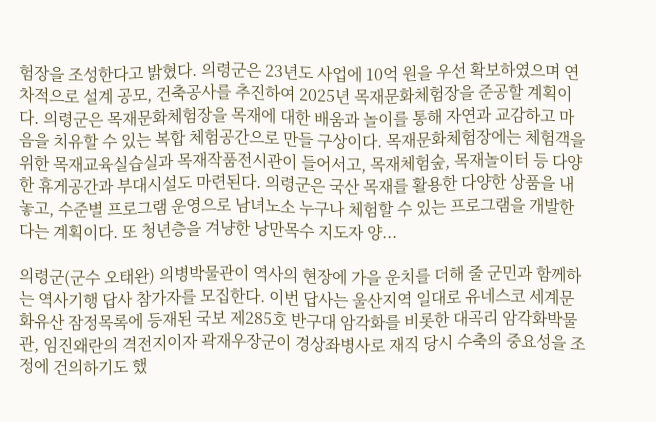험장을 조성한다고 밝혔다. 의령군은 23년도 사업에 10억 원을 우선 확보하였으며 연차적으로 설계 공모, 건축공사를 추진하여 2025년 목재문화체험장을 준공할 계획이다. 의령군은 목재문화체험장을 목재에 대한 배움과 놀이를 통해 자연과 교감하고 마음을 치유할 수 있는 복합 체험공간으로 만들 구상이다. 목재문화체험장에는 체험객을 위한 목재교육실습실과 목재작품전시관이 들어서고, 목재체험숲, 목재놀이터 등 다양한 휴게공간과 부대시설도 마련된다. 의령군은 국산 목재를 활용한 다양한 상품을 내놓고, 수준별 프로그램 운영으로 남녀노소 누구나 체험할 수 있는 프로그램을 개발한다는 계획이다. 또 청년층을 겨냥한 낭만목수 지도자 양...

의령군(군수 오태완) 의병박물관이 역사의 현장에 가을 운치를 더해 줄 군민과 함께하는 역사기행 답사 참가자를 모집한다. 이번 답사는 울산지역 일대로 유네스코 세계문화유산 잠정목록에 등재된 국보 제285호 반구대 암각화를 비롯한 대곡리 암각화박물관, 임진왜란의 격전지이자 곽재우장군이 경상좌병사로 재직 당시 수축의 중요성을 조정에 건의하기도 했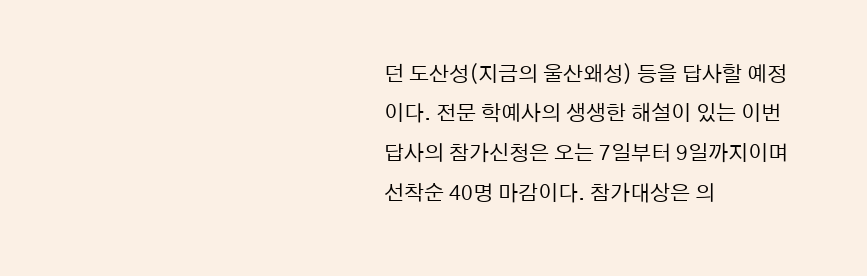던 도산성(지금의 울산왜성) 등을 답사할 예정이다. 전문 학예사의 생생한 해설이 있는 이번 답사의 참가신청은 오는 7일부터 9일까지이며 선착순 40명 마감이다. 참가대상은 의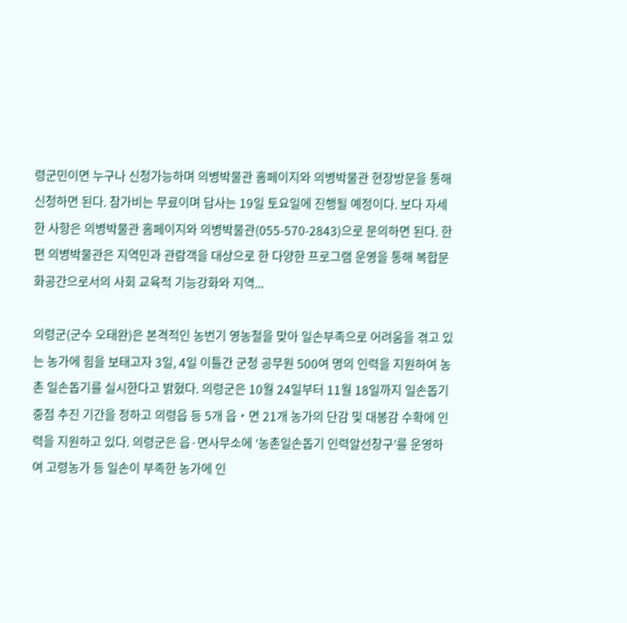령군민이면 누구나 신청가능하며 의병박물관 홈페이지와 의병박물관 현장방문을 통해 신청하면 된다. 참가비는 무료이며 답사는 19일 토요일에 진행될 예정이다. 보다 자세한 사항은 의병박물관 홈페이지와 의병박물관(055-570-2843)으로 문의하면 된다. 한편 의병박물관은 지역민과 관람객을 대상으로 한 다양한 프로그램 운영을 통해 복합문화공간으로서의 사회 교육적 기능강화와 지역...

의령군(군수 오태완)은 본격적인 농번기 영농철을 맞아 일손부족으로 어려움을 겪고 있는 농가에 힘을 보태고자 3일, 4일 이틀간 군청 공무원 500여 명의 인력을 지원하여 농촌 일손돕기를 실시한다고 밝혔다. 의령군은 10월 24일부터 11월 18일까지 일손돕기 중점 추진 기간을 정하고 의령읍 등 5개 읍‧면 21개 농가의 단감 및 대봉감 수확에 인력을 지원하고 있다. 의령군은 읍·면사무소에 ‘농촌일손돕기 인력알선창구’를 운영하여 고령농가 등 일손이 부족한 농가에 인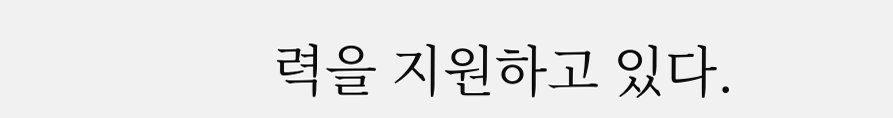력을 지원하고 있다.